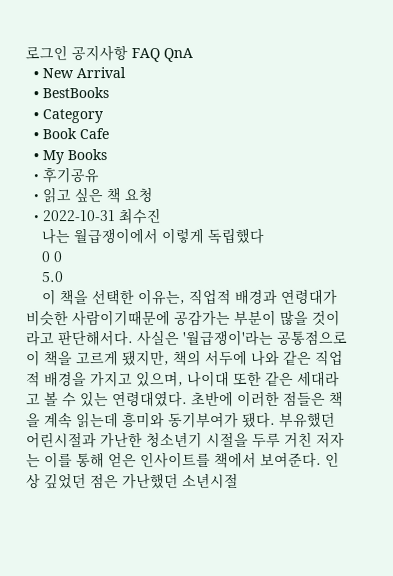로그인 공지사항 FAQ QnA
  • New Arrival
  • BestBooks
  • Category
  • Book Cafe
  • My Books
  • 후기공유
  • 읽고 싶은 책 요청
  • 2022-10-31 최수진
    나는 월급쟁이에서 이렇게 독립했다
    0 0
    5.0
    이 책을 선택한 이유는, 직업적 배경과 연령대가 비슷한 사람이기때문에 공감가는 부분이 많을 것이라고 판단해서다. 사실은 '월급쟁이'라는 공통점으로 이 책을 고르게 됐지만, 책의 서두에 나와 같은 직업적 배경을 가지고 있으며, 나이대 또한 같은 세대라고 볼 수 있는 연령대였다. 초반에 이러한 점들은 책을 계속 읽는데 흥미와 동기부여가 됐다. 부유했던 어린시절과 가난한 청소년기 시절을 두루 거친 저자는 이를 통해 얻은 인사이트를 책에서 보여준다. 인상 깊었던 점은 가난했던 소년시절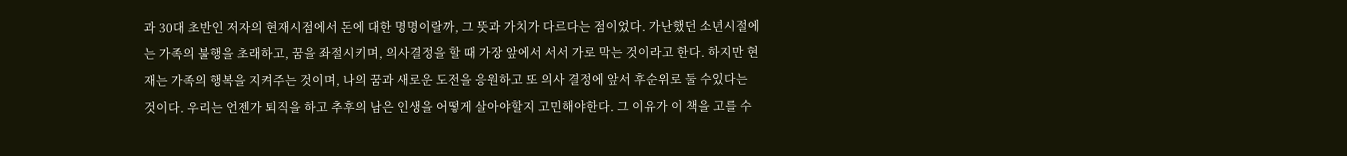과 30대 초반인 저자의 현재시점에서 돈에 대한 명명이랄까, 그 뜻과 가치가 다르다는 점이었다. 가난했던 소년시절에는 가족의 불행을 초래하고, 꿈을 좌절시키며, 의사결정을 할 때 가장 앞에서 서서 가로 막는 것이라고 한다. 하지만 현재는 가족의 행복을 지켜주는 것이며, 나의 꿈과 새로운 도전을 응원하고 또 의사 결정에 앞서 후순위로 둘 수있다는 것이다. 우리는 언젠가 퇴직을 하고 추후의 남은 인생을 어떻게 살아야할지 고민해야한다. 그 이유가 이 책을 고를 수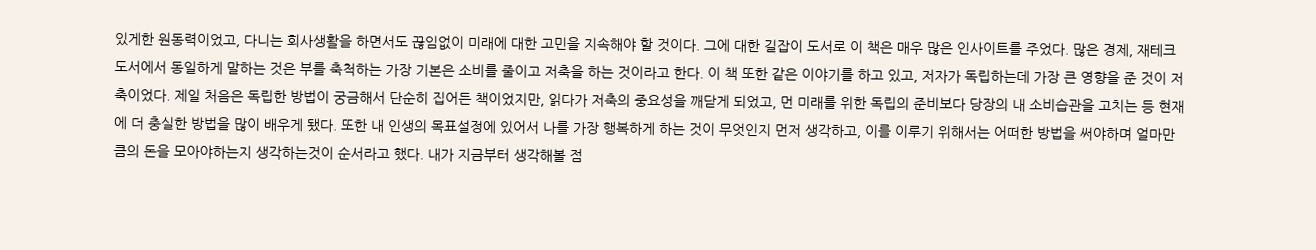있게한 원동력이었고, 다니는 회사생활을 하면서도 끊임없이 미래에 대한 고민을 지속해야 할 것이다. 그에 대한 길잡이 도서로 이 책은 매우 많은 인사이트를 주었다. 많은 경제, 재테크 도서에서 동일하게 말하는 것은 부를 축척하는 가장 기본은 소비를 줄이고 저축을 하는 것이라고 한다. 이 책 또한 같은 이야기를 하고 있고, 저자가 독립하는데 가장 큰 영향을 준 것이 저축이었다. 제일 처음은 독립한 방법이 궁금해서 단순히 집어든 책이었지만, 읽다가 저축의 중요성을 깨닫게 되었고, 먼 미래를 위한 독립의 준비보다 당장의 내 소비습관을 고치는 등 현재에 더 충실한 방법을 많이 배우게 됐다. 또한 내 인생의 목표설정에 있어서 나를 가장 행복하게 하는 것이 무엇인지 먼저 생각하고, 이를 이루기 위해서는 어떠한 방법을 써야하며 얼마만큼의 돈을 모아야하는지 생각하는것이 순서라고 했다. 내가 지금부터 생각해볼 점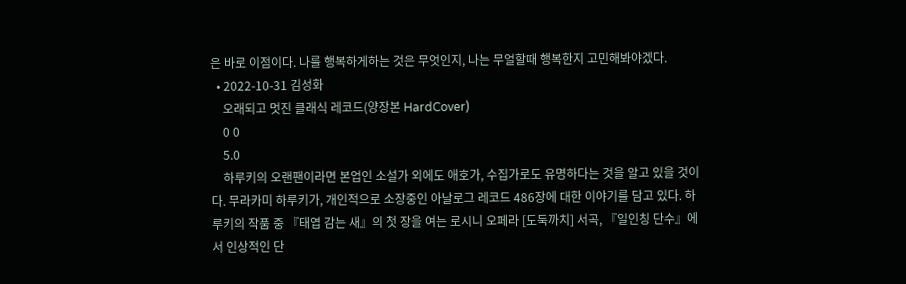은 바로 이점이다. 나를 행복하게하는 것은 무엇인지, 나는 무얼할때 행복한지 고민해봐야겠다.
  • 2022-10-31 김성화
    오래되고 멋진 클래식 레코드(양장본 HardCover)
    0 0
    5.0
    하루키의 오랜팬이라면 본업인 소설가 외에도 애호가, 수집가로도 유명하다는 것을 알고 있을 것이다. 무라카미 하루키가, 개인적으로 소장중인 아날로그 레코드 486장에 대한 이야기를 담고 있다. 하루키의 작품 중 『태엽 감는 새』의 첫 장을 여는 로시니 오페라 [도둑까치] 서곡, 『일인칭 단수』에서 인상적인 단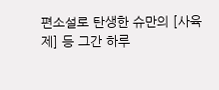편소설로 탄생한 슈만의 [사육제] 등 그간 하루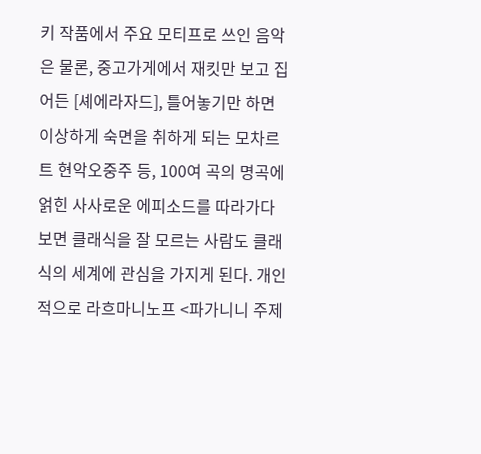키 작품에서 주요 모티프로 쓰인 음악은 물론, 중고가게에서 재킷만 보고 집어든 [셰에라자드], 틀어놓기만 하면 이상하게 숙면을 취하게 되는 모차르트 현악오중주 등, 100여 곡의 명곡에 얽힌 사사로운 에피소드를 따라가다보면 클래식을 잘 모르는 사람도 클래식의 세계에 관심을 가지게 된다. 개인적으로 라흐마니노프 <파가니니 주제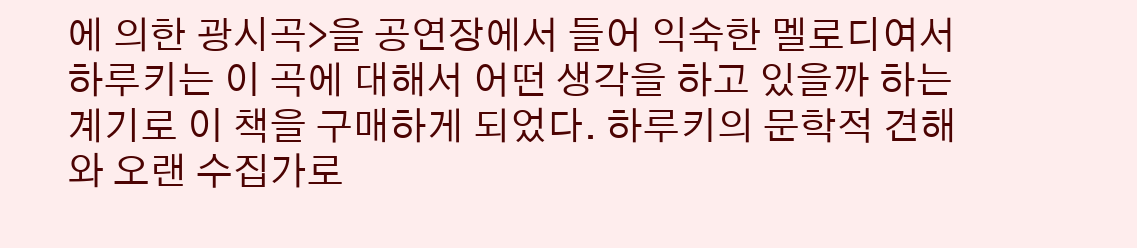에 의한 광시곡>을 공연장에서 들어 익숙한 멜로디여서 하루키는 이 곡에 대해서 어떤 생각을 하고 있을까 하는 계기로 이 책을 구매하게 되었다. 하루키의 문학적 견해와 오랜 수집가로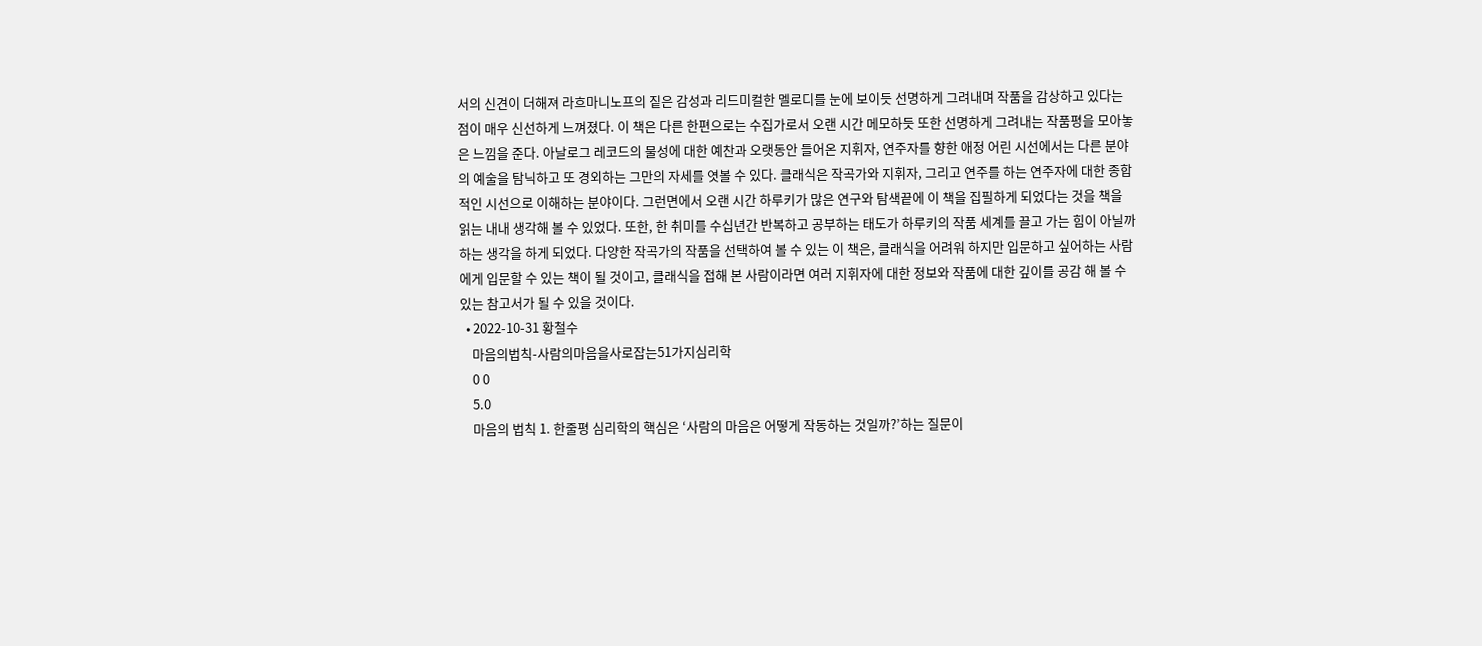서의 신견이 더해져 라흐마니노프의 짙은 감성과 리드미컬한 멜로디를 눈에 보이듯 선명하게 그려내며 작품을 감상하고 있다는 점이 매우 신선하게 느껴졌다. 이 책은 다른 한편으로는 수집가로서 오랜 시간 메모하듯 또한 선명하게 그려내는 작품평을 모아놓은 느낌을 준다. 아날로그 레코드의 물성에 대한 예찬과 오랫동안 들어온 지휘자, 연주자를 향한 애정 어린 시선에서는 다른 분야의 예술을 탐닉하고 또 경외하는 그만의 자세를 엿볼 수 있다. 클래식은 작곡가와 지휘자, 그리고 연주를 하는 연주자에 대한 종합적인 시선으로 이해하는 분야이다. 그런면에서 오랜 시간 하루키가 많은 연구와 탐색끝에 이 책을 집필하게 되었다는 것을 책을 읽는 내내 생각해 볼 수 있었다. 또한, 한 취미를 수십년간 반복하고 공부하는 태도가 하루키의 작품 세계를 끌고 가는 힘이 아닐까 하는 생각을 하게 되었다. 다양한 작곡가의 작품을 선택하여 볼 수 있는 이 책은, 클래식을 어려워 하지만 입문하고 싶어하는 사람에게 입문할 수 있는 책이 될 것이고, 클래식을 접해 본 사람이라면 여러 지휘자에 대한 정보와 작품에 대한 깊이를 공감 해 볼 수 있는 참고서가 될 수 있을 것이다.
  • 2022-10-31 황철수
    마음의법칙-사람의마음을사로잡는51가지심리학
    0 0
    5.0
    마음의 법칙 1. 한줄평 심리학의 핵심은 ‘사람의 마음은 어떻게 작동하는 것일까?’하는 질문이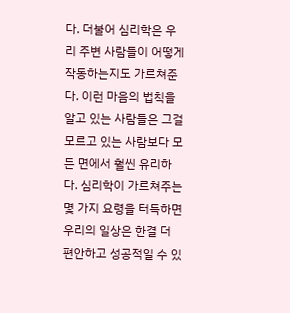다. 더불어 심리학은 우리 주변 사람들이 어떻게 작동하는지도 가르쳐준다. 이런 마음의 법칙을 알고 있는 사람들은 그걸 모르고 있는 사람보다 모든 면에서 훨씬 유리하다. 심리학이 가르쳐주는 몇 가지 요령을 터득하면 우리의 일상은 한결 더 편안하고 성공적일 수 있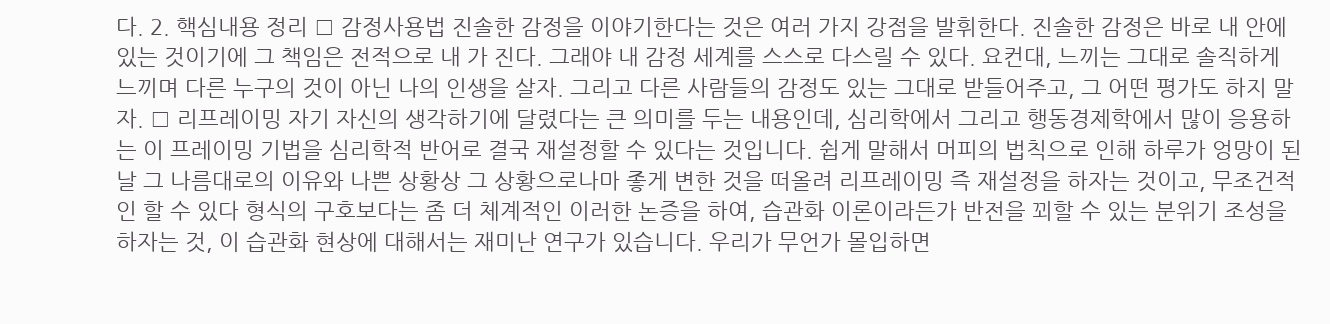다. 2. 핵심내용 정리 □ 감정사용법 진솔한 감정을 이야기한다는 것은 여러 가지 강점을 발휘한다. 진솔한 감정은 바로 내 안에 있는 것이기에 그 책임은 전적으로 내 가 진다. 그래야 내 감정 세계를 스스로 다스릴 수 있다. 요컨대, 느끼는 그대로 솔직하게 느끼며 다른 누구의 것이 아닌 나의 인생을 살자. 그리고 다른 사람들의 감정도 있는 그대로 받들어주고, 그 어떤 평가도 하지 말자. □ 리프레이밍 자기 자신의 생각하기에 달렸다는 큰 의미를 두는 내용인데, 심리학에서 그리고 행동경제학에서 많이 응용하는 이 프레이밍 기법을 심리학적 반어로 결국 재설정할 수 있다는 것입니다. 쉽게 말해서 머피의 법칙으로 인해 하루가 엉망이 된 날 그 나름대로의 이유와 나쁜 상황상 그 상황으로나마 좋게 변한 것을 떠올려 리프레이밍 즉 재설정을 하자는 것이고, 무조건적인 할 수 있다 형식의 구호보다는 좀 더 체계적인 이러한 논증을 하여, 습관화 이론이라든가 반전을 꾀할 수 있는 분위기 조성을 하자는 것, 이 습관화 현상에 대해서는 재미난 연구가 있습니다. 우리가 무언가 몰입하면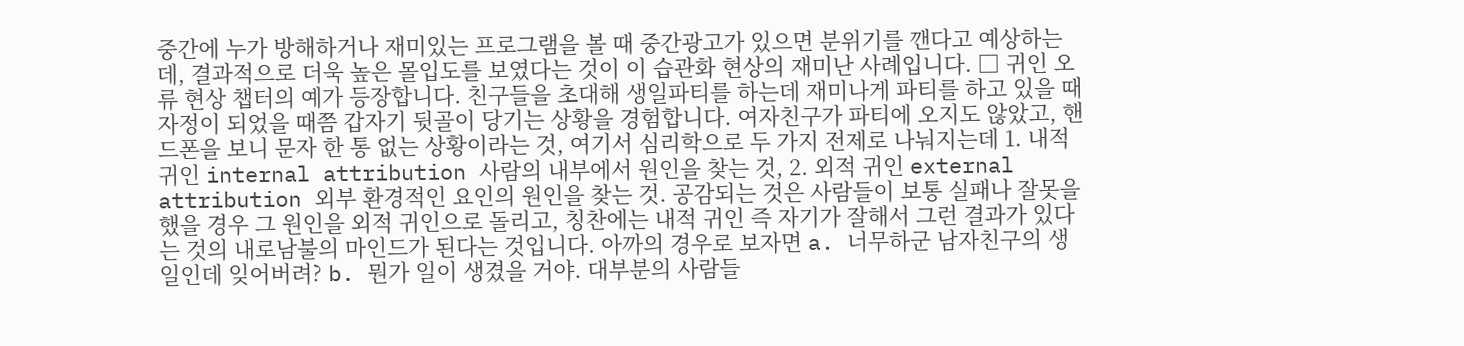중간에 누가 방해하거나 재미있는 프로그램을 볼 때 중간광고가 있으면 분위기를 깬다고 예상하는데, 결과적으로 더욱 높은 몰입도를 보였다는 것이 이 습관화 현상의 재미난 사례입니다. □ 귀인 오류 현상 챕터의 예가 등장합니다. 친구들을 초대해 생일파티를 하는데 재미나게 파티를 하고 있을 때 자정이 되었을 때쯤 갑자기 뒷골이 당기는 상황을 경험합니다. 여자친구가 파티에 오지도 않았고, 핸드폰을 보니 문자 한 통 없는 상황이라는 것, 여기서 심리학으로 두 가지 전제로 나눠지는데 1. 내적 귀인 internal attribution 사람의 내부에서 원인을 찾는 것, 2. 외적 귀인 external attribution 외부 환경적인 요인의 원인을 찾는 것. 공감되는 것은 사람들이 보통 실패나 잘못을 했을 경우 그 원인을 외적 귀인으로 돌리고, 칭찬에는 내적 귀인 즉 자기가 잘해서 그런 결과가 있다는 것의 내로남불의 마인드가 된다는 것입니다. 아까의 경우로 보자면 a. 너무하군 남자친구의 생일인데 잊어버려? b. 뭔가 일이 생겼을 거야. 대부분의 사람들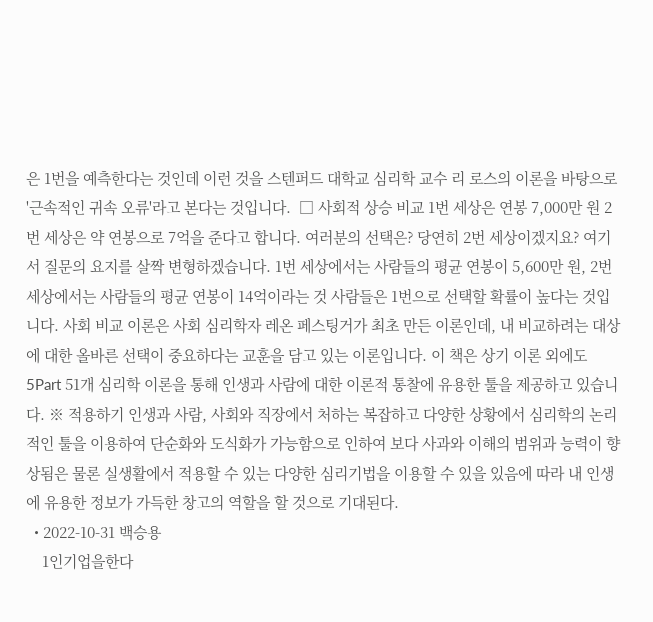은 1번을 예측한다는 것인데 이런 것을 스텐퍼드 대학교 심리학 교수 리 로스의 이론을 바탕으로 '근속적인 귀속 오류'라고 본다는 것입니다.  □ 사회적 상승 비교 1번 세상은 연봉 7,000만 원 2번 세상은 약 연봉으로 7억을 준다고 합니다. 여러분의 선택은? 당연히 2번 세상이겠지요? 여기서 질문의 요지를 살짝 변형하겠습니다. 1번 세상에서는 사람들의 평균 연봉이 5,600만 원, 2번 세상에서는 사람들의 평균 연봉이 14억이라는 것 사람들은 1번으로 선택할 확률이 높다는 것입니다. 사회 비교 이론은 사회 심리학자 레온 페스팅거가 최초 만든 이론인데, 내 비교하려는 대상에 대한 올바른 선택이 중요하다는 교훈을 담고 있는 이론입니다. 이 책은 상기 이론 외에도 5Part 51개 심리학 이론을 통해 인생과 사람에 대한 이론적 통찰에 유용한 툴을 제공하고 있습니다. ※ 적용하기 인생과 사람, 사회와 직장에서 처하는 복잡하고 다양한 상황에서 심리학의 논리적인 툴을 이용하여 단순화와 도식화가 가능함으로 인하여 보다 사과와 이해의 범위과 능력이 향상됨은 물론 실생활에서 적용할 수 있는 다양한 심리기법을 이용할 수 있을 있음에 따라 내 인생에 유용한 정보가 가득한 창고의 역할을 할 것으로 기대된다.
  • 2022-10-31 백승용
    1인기업을한다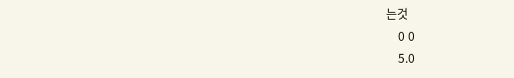는것
    0 0
    5.0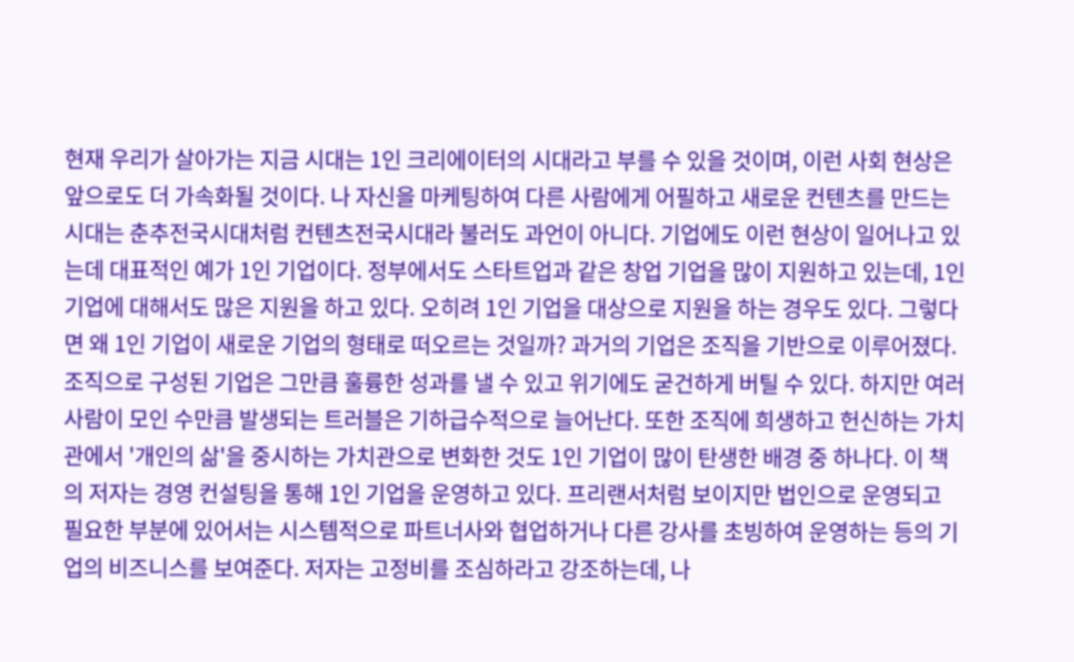현재 우리가 살아가는 지금 시대는 1인 크리에이터의 시대라고 부를 수 있을 것이며, 이런 사회 현상은 앞으로도 더 가속화될 것이다. 나 자신을 마케팅하여 다른 사람에게 어필하고 새로운 컨텐츠를 만드는 시대는 춘추전국시대처럼 컨텐츠전국시대라 불러도 과언이 아니다. 기업에도 이런 현상이 일어나고 있는데 대표적인 예가 1인 기업이다. 정부에서도 스타트업과 같은 창업 기업을 많이 지원하고 있는데, 1인 기업에 대해서도 많은 지원을 하고 있다. 오히려 1인 기업을 대상으로 지원을 하는 경우도 있다. 그렇다면 왜 1인 기업이 새로운 기업의 형태로 떠오르는 것일까? 과거의 기업은 조직을 기반으로 이루어졌다. 조직으로 구성된 기업은 그만큼 훌륭한 성과를 낼 수 있고 위기에도 굳건하게 버틸 수 있다. 하지만 여러 사람이 모인 수만큼 발생되는 트러블은 기하급수적으로 늘어난다. 또한 조직에 희생하고 헌신하는 가치관에서 '개인의 삶'을 중시하는 가치관으로 변화한 것도 1인 기업이 많이 탄생한 배경 중 하나다. 이 책의 저자는 경영 컨설팅을 통해 1인 기업을 운영하고 있다. 프리랜서처럼 보이지만 법인으로 운영되고 필요한 부분에 있어서는 시스템적으로 파트너사와 협업하거나 다른 강사를 초빙하여 운영하는 등의 기업의 비즈니스를 보여준다. 저자는 고정비를 조심하라고 강조하는데, 나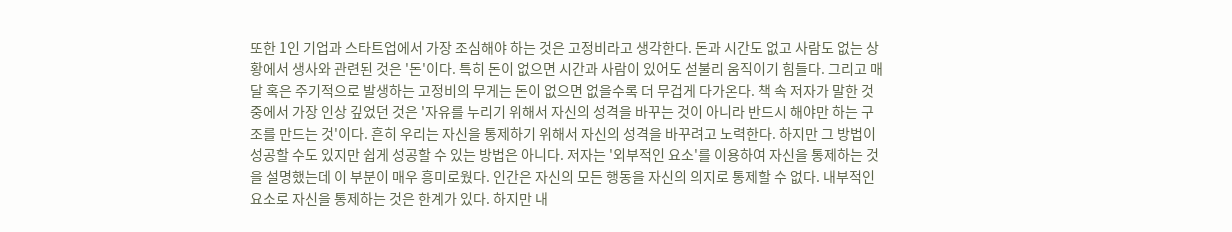또한 1인 기업과 스타트업에서 가장 조심해야 하는 것은 고정비라고 생각한다. 돈과 시간도 없고 사람도 없는 상황에서 생사와 관련된 것은 '돈'이다. 특히 돈이 없으면 시간과 사람이 있어도 섣불리 움직이기 힘들다. 그리고 매달 혹은 주기적으로 발생하는 고정비의 무게는 돈이 없으면 없을수록 더 무겁게 다가온다. 책 속 저자가 말한 것 중에서 가장 인상 깊었던 것은 '자유를 누리기 위해서 자신의 성격을 바꾸는 것이 아니라 반드시 해야만 하는 구조를 만드는 것'이다. 흔히 우리는 자신을 통제하기 위해서 자신의 성격을 바꾸려고 노력한다. 하지만 그 방법이 성공할 수도 있지만 쉽게 성공할 수 있는 방법은 아니다. 저자는 '외부적인 요소'를 이용하여 자신을 통제하는 것을 설명했는데 이 부분이 매우 흥미로웠다. 인간은 자신의 모든 행동을 자신의 의지로 통제할 수 없다. 내부적인 요소로 자신을 통제하는 것은 한계가 있다. 하지만 내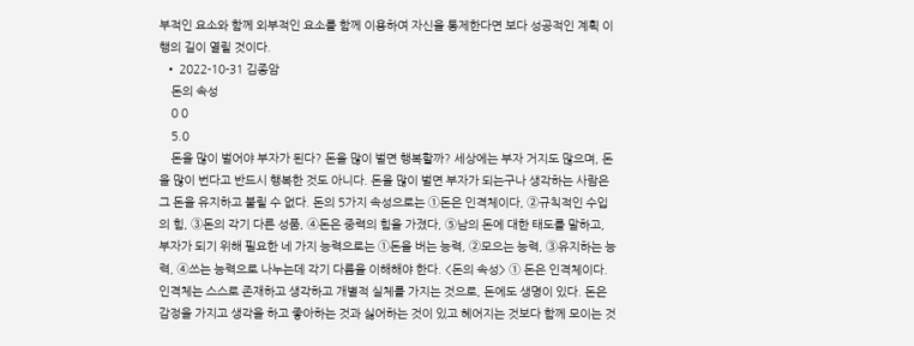부적인 요소와 함께 외부적인 요소를 함께 이용하여 자신을 통제한다면 보다 성공적인 계획 이행의 길이 열릴 것이다.
  • 2022-10-31 김종암
    돈의 속성
    0 0
    5.0
    돈을 많이 벌어야 부자가 된다? 돈을 많이 벌면 행복할까? 세상에는 부자 거지도 많으며, 돈을 많이 번다고 반드시 행복한 것도 아니다. 돈을 많이 벌면 부자가 되는구나 생각하는 사람은 그 돈을 유지하고 불릴 수 없다. 돈의 5가지 속성으로는 ①돈은 인격체이다, ②규칙적인 수입의 힘, ③돈의 각기 다른 성품, ④돈은 중력의 힘을 가졌다, ⑤남의 돈에 대한 태도를 말하고, 부자가 되기 위해 필요한 네 가지 능력으로는 ①돈을 버는 능력, ②모으는 능력, ③유지하는 능력, ④쓰는 능력으로 나누는데 각기 다름을 이해해야 한다. <돈의 속성> ① 돈은 인격체이다. 인격체는 스스로 존재하고 생각하고 개별적 실체를 가지는 것으로, 돈에도 생명이 있다. 돈은 감정을 가지고 생각을 하고 좋아하는 것과 싫어하는 것이 있고 헤어지는 것보다 함께 모이는 것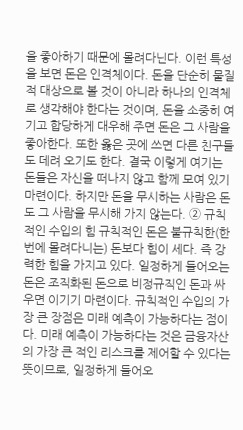을 좋아하기 때문에 몰려다닌다. 이런 특성을 보면 돈은 인격체이다. 돈을 단순히 물질적 대상으로 볼 것이 아니라 하나의 인격체로 생각해야 한다는 것이며, 돈을 소중히 여기고 합당하게 대우해 주면 돈은 그 사람을 좋아한다. 또한 옳은 곳에 쓰면 다른 친구들도 데려 오기도 한다. 결국 이렇게 여기는 돈들은 자신을 떠나지 않고 함께 모여 있기 마련이다. 하지만 돈을 무시하는 사람은 돈도 그 사람을 무시해 가지 않는다. ② 규칙적인 수입의 힘 규칙적인 돈은 불규칙한(한 번에 몰려다니는) 돈보다 힘이 세다. 즉 강력한 힘을 가지고 있다. 일정하게 들어오는 돈은 조직화된 돈으로 비정규직인 돈과 싸우면 이기기 마련이다. 규칙적인 수입의 가장 큰 장점은 미래 예측이 가능하다는 점이다. 미래 예측이 가능하다는 것은 금융자산의 가장 큰 적인 리스크를 제어할 수 있다는 뜻이므로, 일정하게 들어오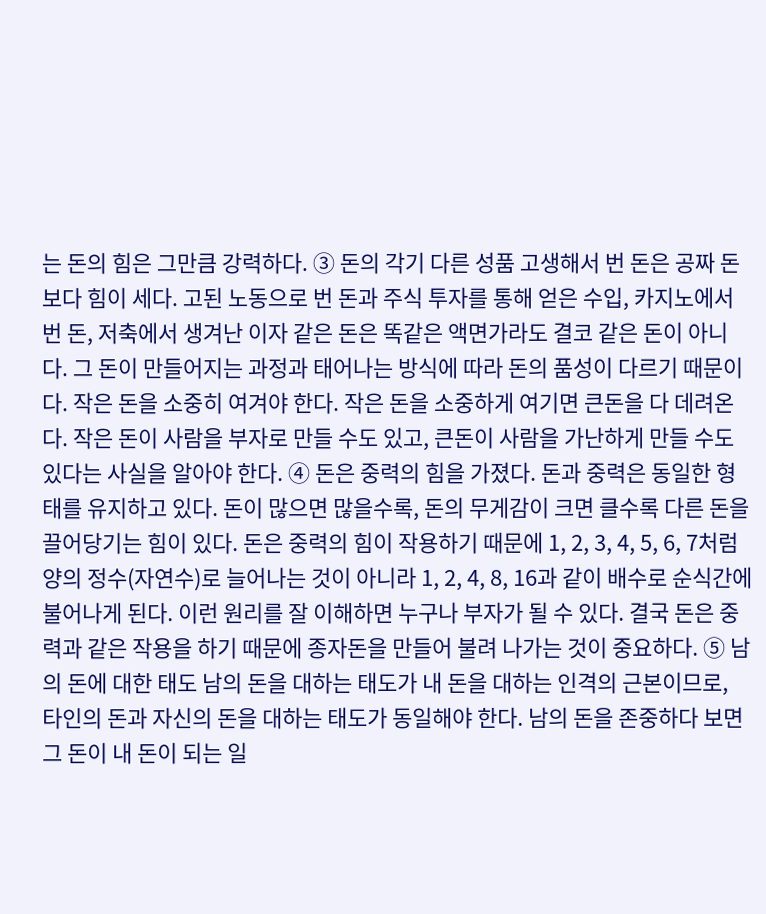는 돈의 힘은 그만큼 강력하다. ③ 돈의 각기 다른 성품 고생해서 번 돈은 공짜 돈보다 힘이 세다. 고된 노동으로 번 돈과 주식 투자를 통해 얻은 수입, 카지노에서 번 돈, 저축에서 생겨난 이자 같은 돈은 똑같은 액면가라도 결코 같은 돈이 아니다. 그 돈이 만들어지는 과정과 태어나는 방식에 따라 돈의 품성이 다르기 때문이다. 작은 돈을 소중히 여겨야 한다. 작은 돈을 소중하게 여기면 큰돈을 다 데려온다. 작은 돈이 사람을 부자로 만들 수도 있고, 큰돈이 사람을 가난하게 만들 수도 있다는 사실을 알아야 한다. ④ 돈은 중력의 힘을 가졌다. 돈과 중력은 동일한 형태를 유지하고 있다. 돈이 많으면 많을수록, 돈의 무게감이 크면 클수록 다른 돈을 끌어당기는 힘이 있다. 돈은 중력의 힘이 작용하기 때문에 1, 2, 3, 4, 5, 6, 7처럼 양의 정수(자연수)로 늘어나는 것이 아니라 1, 2, 4, 8, 16과 같이 배수로 순식간에 불어나게 된다. 이런 원리를 잘 이해하면 누구나 부자가 될 수 있다. 결국 돈은 중력과 같은 작용을 하기 때문에 종자돈을 만들어 불려 나가는 것이 중요하다. ⑤ 남의 돈에 대한 태도 남의 돈을 대하는 태도가 내 돈을 대하는 인격의 근본이므로, 타인의 돈과 자신의 돈을 대하는 태도가 동일해야 한다. 남의 돈을 존중하다 보면 그 돈이 내 돈이 되는 일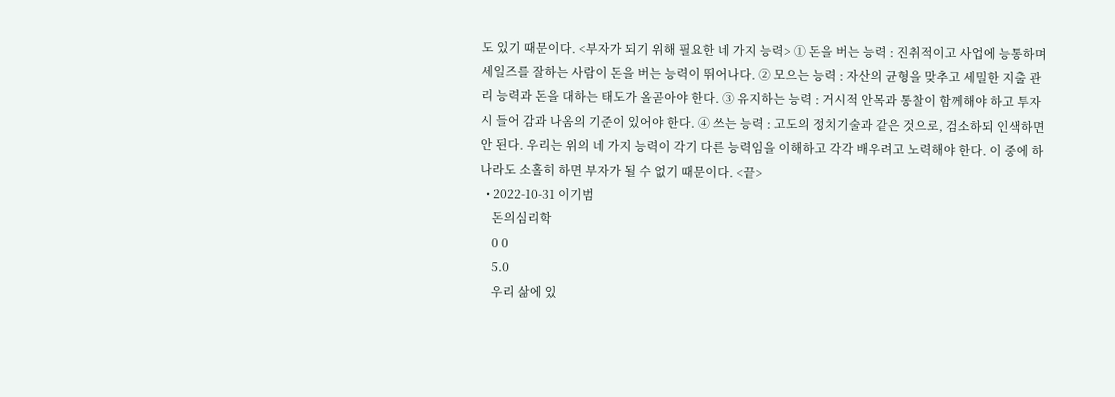도 있기 때문이다. <부자가 되기 위해 필요한 네 가지 능력> ① 돈을 버는 능력 : 진취적이고 사업에 능통하며 세일즈를 잘하는 사람이 돈을 버는 능력이 뛰어나다. ② 모으는 능력 : 자산의 균형을 맞추고 세밀한 지출 관리 능력과 돈을 대하는 태도가 올곧아야 한다. ③ 유지하는 능력 : 거시적 안목과 통찰이 함께해야 하고 투자 시 들어 감과 나옴의 기준이 있어야 한다. ④ 쓰는 능력 : 고도의 정치기술과 같은 것으로, 검소하되 인색하면 안 된다. 우리는 위의 네 가지 능력이 각기 다른 능력임을 이해하고 각각 배우려고 노력해야 한다. 이 중에 하나라도 소홀히 하면 부자가 될 수 없기 때문이다. <끝>
  • 2022-10-31 이기범
    돈의심리학
    0 0
    5.0
    우리 삶에 있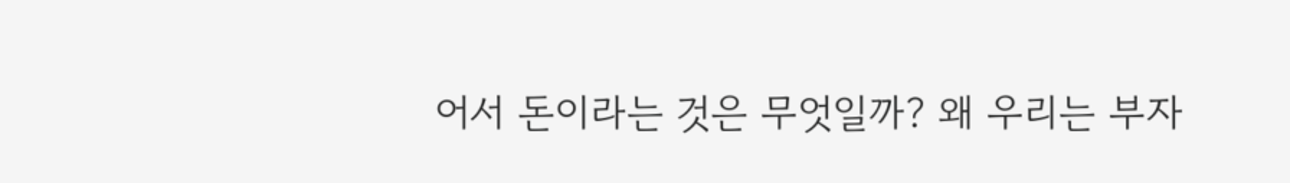어서 돈이라는 것은 무엇일까? 왜 우리는 부자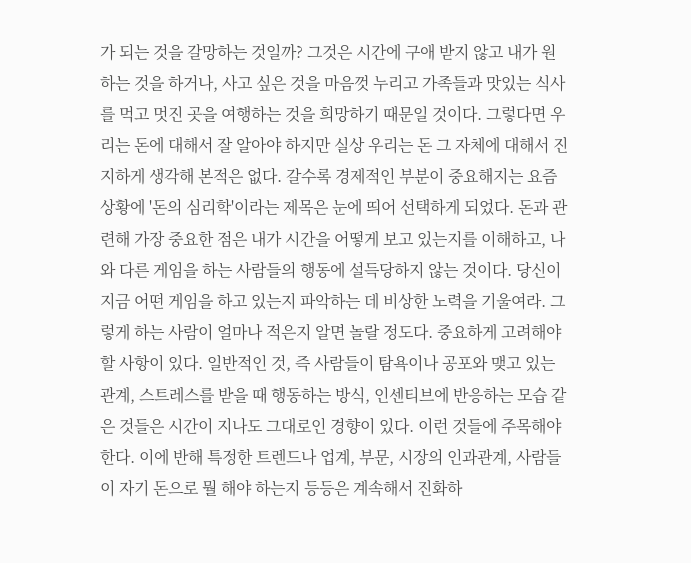가 되는 것을 갈망하는 것일까? 그것은 시간에 구애 받지 않고 내가 원하는 것을 하거나, 사고 싶은 것을 마음껏 누리고 가족들과 맛있는 식사를 먹고 멋진 곳을 여행하는 것을 희망하기 때문일 것이다. 그렇다면 우리는 돈에 대해서 잘 알아야 하지만 실상 우리는 돈 그 자체에 대해서 진지하게 생각해 본적은 없다. 갈수록 경제적인 부분이 중요해지는 요즘 상황에 '돈의 심리학'이라는 제목은 눈에 띄어 선택하게 되었다. 돈과 관련해 가장 중요한 점은 내가 시간을 어떻게 보고 있는지를 이해하고, 나와 다른 게임을 하는 사람들의 행동에 설득당하지 않는 것이다. 당신이 지금 어떤 게임을 하고 있는지 파악하는 데 비상한 노력을 기울여라. 그렇게 하는 사람이 얼마나 적은지 알면 놀랄 정도다. 중요하게 고려해야 할 사항이 있다. 일반적인 것, 즉 사람들이 탐욕이나 공포와 맺고 있는 관계, 스트레스를 받을 때 행동하는 방식, 인센티브에 반응하는 모습 같은 것들은 시간이 지나도 그대로인 경향이 있다. 이런 것들에 주목해야 한다. 이에 반해 특정한 트렌드나 업계, 부문, 시장의 인과관계, 사람들이 자기 돈으로 뭘 해야 하는지 등등은 계속해서 진화하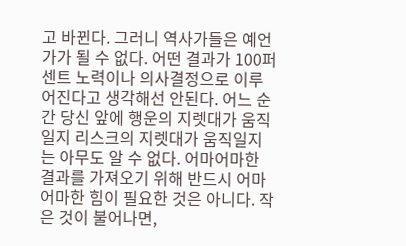고 바뀐다. 그러니 역사가들은 예언가가 될 수 없다. 어떤 결과가 100퍼센트 노력이나 의사결정으로 이루어진다고 생각해선 안된다. 어느 순간 당신 앞에 행운의 지렛대가 움직일지 리스크의 지렛대가 움직일지는 아무도 알 수 없다. 어마어마한 결과를 가져오기 위해 반드시 어마어마한 힘이 필요한 것은 아니다. 작은 것이 불어나면,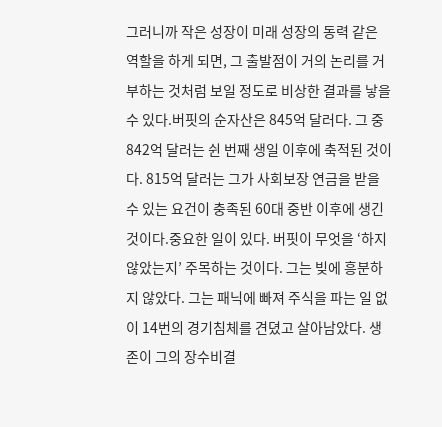그러니까 작은 성장이 미래 성장의 동력 같은 역할을 하게 되면, 그 출발점이 거의 논리를 거부하는 것처럼 보일 정도로 비상한 결과를 낳을 수 있다.버핏의 순자산은 845억 달러다. 그 중 842억 달러는 쉰 번째 생일 이후에 축적된 것이다. 815억 달러는 그가 사회보장 연금을 받을 수 있는 요건이 충족된 60대 중반 이후에 생긴 것이다.중요한 일이 있다. 버핏이 무엇을 ‘하지 않았는지’ 주목하는 것이다. 그는 빚에 흥분하지 않았다. 그는 패닉에 빠져 주식을 파는 일 없이 14번의 경기침체를 견뎠고 살아남았다. 생존이 그의 장수비결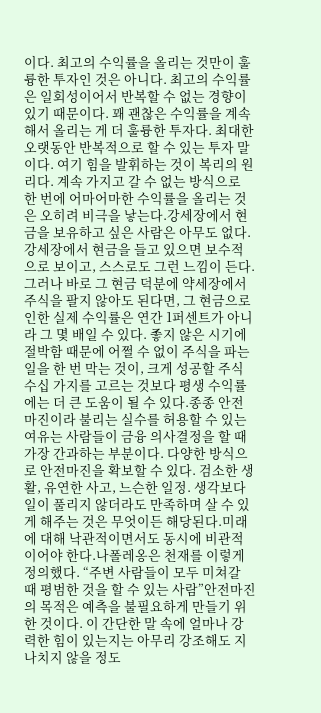이다. 최고의 수익률을 올리는 것만이 훌륭한 투자인 것은 아니다. 최고의 수익률은 일회성이어서 반복할 수 없는 경향이 있기 때문이다. 꽤 괜찮은 수익률을 계속해서 올리는 게 더 훌륭한 투자다. 최대한 오랫동안 반복적으로 할 수 있는 투자 말이다. 여기 힘을 발휘하는 것이 복리의 원리다. 계속 가지고 갈 수 없는 방식으로 한 번에 어마어마한 수익률을 올리는 것은 오히려 비극을 낳는다.강세장에서 현금을 보유하고 싶은 사람은 아무도 없다. 강세장에서 현금을 들고 있으면 보수적으로 보이고, 스스로도 그런 느낌이 든다. 그러나 바로 그 현금 덕분에 약세장에서 주식을 팔지 않아도 된다면, 그 현금으로 인한 실제 수익률은 연간 1퍼센트가 아니라 그 몇 배일 수 있다. 좋지 않은 시기에 절박함 때문에 어쩔 수 없이 주식을 파는 일을 한 번 막는 것이, 크게 성공할 주식 수십 가지를 고르는 것보다 평생 수익률에는 더 큰 도움이 될 수 있다.종종 안전마진이라 불리는 실수를 허용할 수 있는 여유는 사람들이 금융 의사결정을 할 때 가장 간과하는 부분이다. 다양한 방식으로 안전마진을 확보할 수 있다. 검소한 생활, 유연한 사고, 느슨한 일정. 생각보다 일이 풀리지 않더라도 만족하며 살 수 있게 해주는 것은 무엇이든 해당된다.미래에 대해 낙관적이면서도 동시에 비관적이어야 한다.나폴레옹은 천재를 이렇게 정의했다. “주변 사람들이 모두 미쳐갈 때 평범한 것을 할 수 있는 사람”안전마진의 목적은 예측을 불필요하게 만들기 위한 것이다. 이 간단한 말 속에 얼마나 강력한 힘이 있는지는 아무리 강조해도 지나치지 않을 정도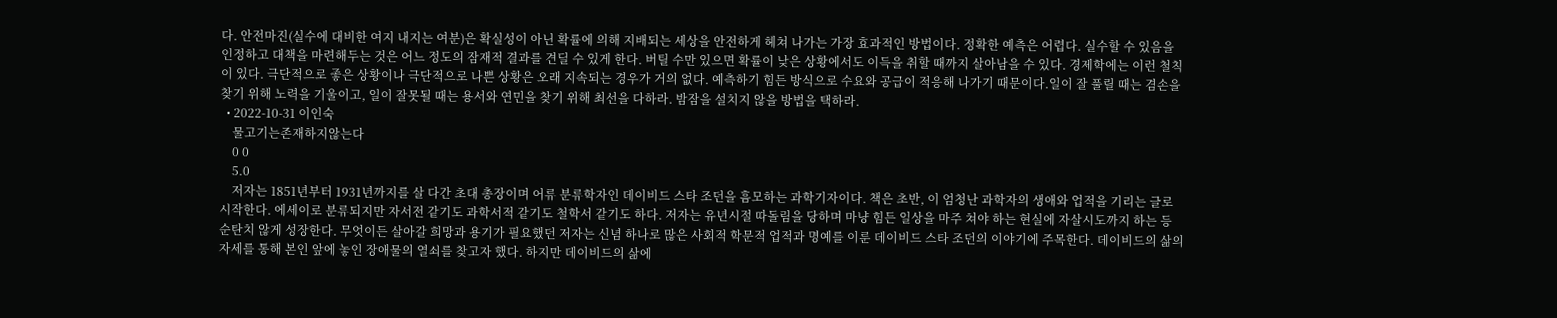다. 안전마진(실수에 대비한 여지 내지는 여분)은 확실성이 아닌 확률에 의해 지배되는 세상을 안전하게 헤쳐 나가는 가장 효과적인 방법이다. 정확한 예측은 어렵다. 실수할 수 있음을 인정하고 대책을 마련해두는 것은 어느 정도의 잠재적 결과를 견딜 수 있게 한다. 버틸 수만 있으면 확률이 낮은 상황에서도 이득을 취할 때까지 살아남을 수 있다. 경제학에는 이런 철칙이 있다. 극단적으로 좋은 상황이나 극단적으로 나쁜 상황은 오래 지속되는 경우가 거의 없다. 예측하기 힘든 방식으로 수요와 공급이 적응해 나가기 때문이다.일이 잘 풀릴 때는 겸손을 찾기 위해 노력을 기울이고, 일이 잘못될 때는 용서와 연민을 찾기 위해 최선을 다하라. 밤잠을 설치지 않을 방법을 택하라.
  • 2022-10-31 이인숙
    물고기는존재하지않는다
    0 0
    5.0
    저자는 1851년부터 1931년까지를 살 다간 초대 총장이며 어류 분류학자인 데이비드 스타 조던을 흠모하는 과학기자이다. 책은 초반, 이 엄청난 과학자의 생애와 업적을 기리는 글로 시작한다. 에세이로 분류되지만 자서전 같기도 과학서적 같기도 철학서 같기도 하다. 저자는 유년시절 따돌림을 당하며 마냥 힘든 일상을 마주 쳐야 하는 현실에 자살시도까지 하는 등 순탄치 않게 성장한다. 무엇이든 살아갈 희망과 용기가 필요했던 저자는 신념 하나로 많은 사회적 학문적 업적과 명예를 이룬 데이비드 스타 조던의 이야기에 주목한다. 데이비드의 삶의 자세를 통해 본인 앞에 놓인 장애물의 열쇠를 찾고자 했다. 하지만 데이비드의 삶에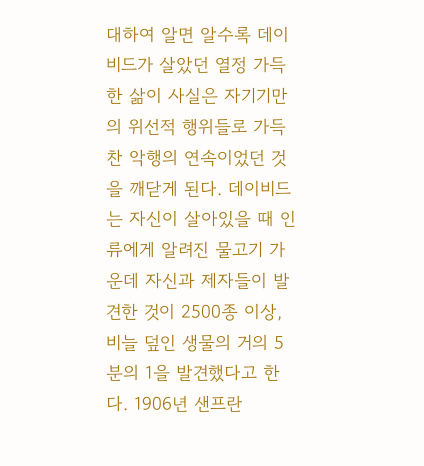대하여 알면 알수록 데이비드가 살았던 열정 가득한 삶이 사실은 자기기만의 위선적 행위들로 가득 찬 악행의 연속이었던 것을 깨닫게 된다. 데이비드는 자신이 살아있을 때 인류에게 알려진 물고기 가운데 자신과 제자들이 발견한 것이 2500종 이상, 비늘 덮인 생물의 거의 5분의 1을 발견했다고 한다. 1906년 샌프란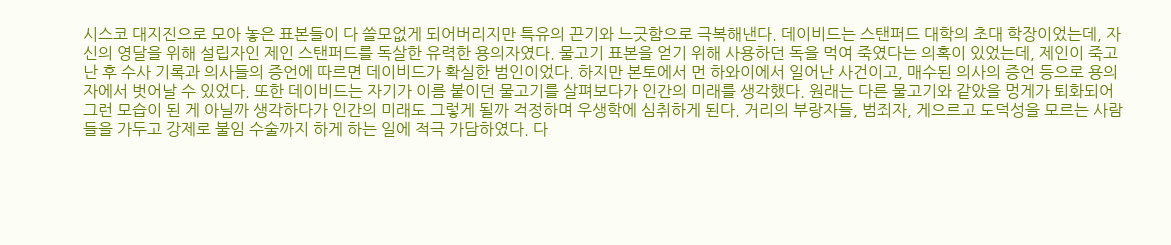시스코 대지진으로 모아 놓은 표본들이 다 쓸모없게 되어버리지만 특유의 끈기와 느긋함으로 극복해낸다. 데이비드는 스탠퍼드 대학의 초대 학장이었는데, 자신의 영달을 위해 설립자인 제인 스탠퍼드를 독살한 유력한 용의자였다. 물고기 표본을 얻기 위해 사용하던 독을 먹여 죽였다는 의혹이 있었는데, 제인이 죽고 난 후 수사 기록과 의사들의 증언에 따르면 데이비드가 확실한 범인이었다. 하지만 본토에서 먼 하와이에서 일어난 사건이고, 매수된 의사의 증언 등으로 용의자에서 벗어날 수 있었다. 또한 데이비드는 자기가 이름 붙이던 물고기를 살펴보다가 인간의 미래를 생각했다. 원래는 다른 물고기와 같았을 멍게가 퇴화되어 그런 모습이 된 게 아닐까 생각하다가 인간의 미래도 그렇게 될까 걱정하며 우생학에 심취하게 된다. 거리의 부랑자들, 범죄자, 게으르고 도덕성을 모르는 사람들을 가두고 강제로 불임 수술까지 하게 하는 일에 적극 가담하였다. 다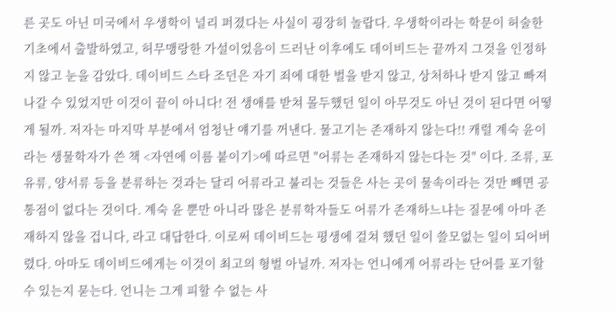른 곳도 아닌 미국에서 우생학이 널리 퍼졌다는 사실이 굉장히 놀랍다. 우생학이라는 학문이 허술한 기초에서 출발하였고, 허무맹랑한 가설이었음이 드러난 이후에도 데이비드는 끝까지 그것을 인정하지 않고 눈을 감았다. 데이비드 스타 조던은 자기 죄에 대한 벌을 받지 않고, 상처하나 받지 않고 빠져나갈 수 있었지만 이것이 끝이 아니다! 전 생애를 받쳐 몰두했던 일이 아무것도 아닌 것이 된다면 어떻게 될까. 저자는 마지막 부분에서 엄청난 얘기를 꺼낸다. 물고기는 존재하지 않는다!! 캐럴 계숙 윤이라는 생물학자가 쓴 책 <자연에 이름 붙이기>에 따르면 "어류는 존재하지 않는다는 것" 이다. 조류, 포유류, 양서류 등을 분류하는 것과는 달리 어류라고 불리는 것들은 사는 곳이 물속이라는 것만 빼면 공통점이 없다는 것이다. 계숙 윤 뿐만 아니라 많은 분류학자들도 어류가 존재하느냐는 질문에 아마 존재하지 않을 겁니다, 라고 대답한다. 이로써 데이비드는 평생에 걸쳐 했던 일이 쓸모없는 일이 되어버렸다. 아마도 데이비드에게는 이것이 최고의 형벌 아닐까. 저자는 언니에게 어류라는 단어를 포기할 수 있는지 묻는다. 언니는 그게 피할 수 없는 사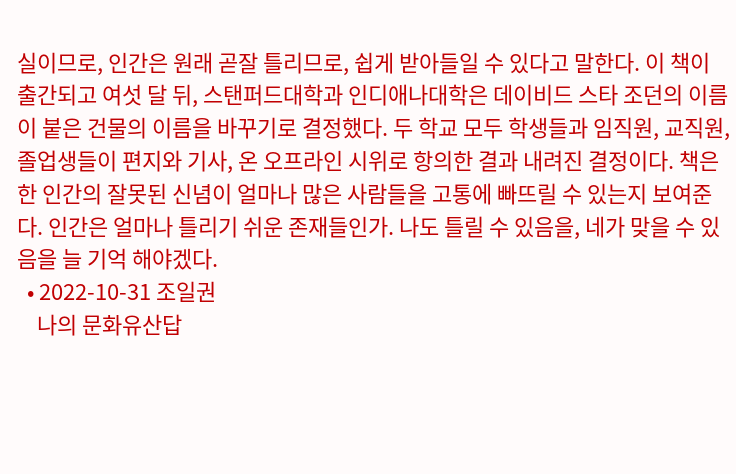실이므로, 인간은 원래 곧잘 틀리므로, 쉽게 받아들일 수 있다고 말한다. 이 책이 출간되고 여섯 달 뒤, 스탠퍼드대학과 인디애나대학은 데이비드 스타 조던의 이름이 붙은 건물의 이름을 바꾸기로 결정했다. 두 학교 모두 학생들과 임직원, 교직원, 졸업생들이 편지와 기사, 온 오프라인 시위로 항의한 결과 내려진 결정이다. 책은 한 인간의 잘못된 신념이 얼마나 많은 사람들을 고통에 빠뜨릴 수 있는지 보여준다. 인간은 얼마나 틀리기 쉬운 존재들인가. 나도 틀릴 수 있음을, 네가 맞을 수 있음을 늘 기억 해야겠다.
  • 2022-10-31 조일권
    나의 문화유산답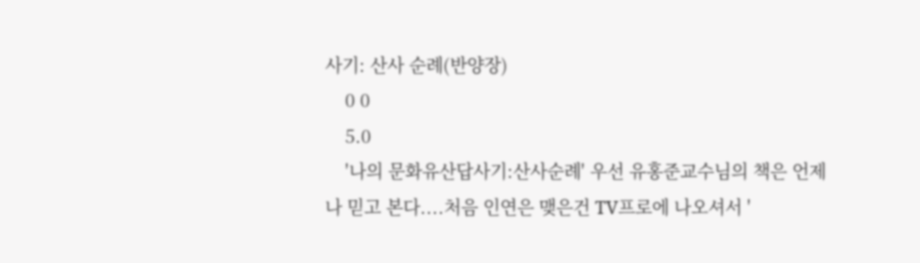사기: 산사 순례(반양장)
    0 0
    5.0
    '나의 문화유산답사기:산사순례' 우선 유홍준교수님의 책은 언제나 믿고 본다....처음 인연은 맺은건 TV프로에 나오셔서 '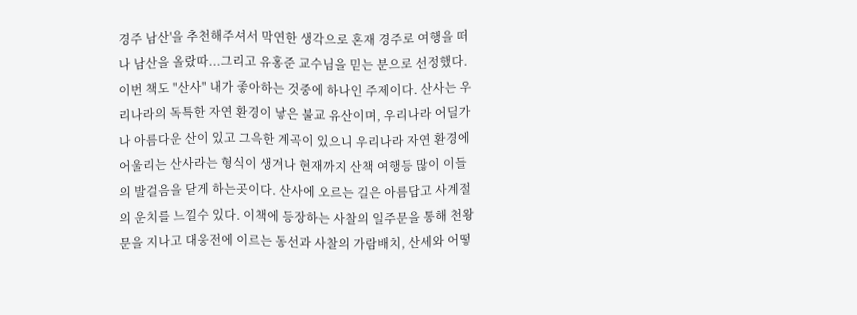경주 남산'을 추천해주셔서 막연한 생각으로 혼재 경주로 여행을 떠나 남산을 올랐따...그리고 유홍준 교수님을 믿는 분으로 선정했다. 이번 책도 "산사" 내가 좋아하는 것중에 하나인 주제이다. 산사는 우리나라의 독특한 자연 환경이 낳은 불교 유산이며, 우리나라 어딜가나 아름다운 산이 있고 그윽한 계곡이 있으니 우리나라 자연 환경에 어울리는 산사라는 형식이 생겨나 현재까지 산책 여행등 많이 이들의 발걸음을 닫게 하는곳이다. 산사에 오르는 길은 아름답고 사계절의 운치를 느낄수 있다. 이책에 등장하는 사찰의 일주문을 통해 천왕문을 지나고 대웅전에 이르는 동선과 사찰의 가람배치, 산세와 어떻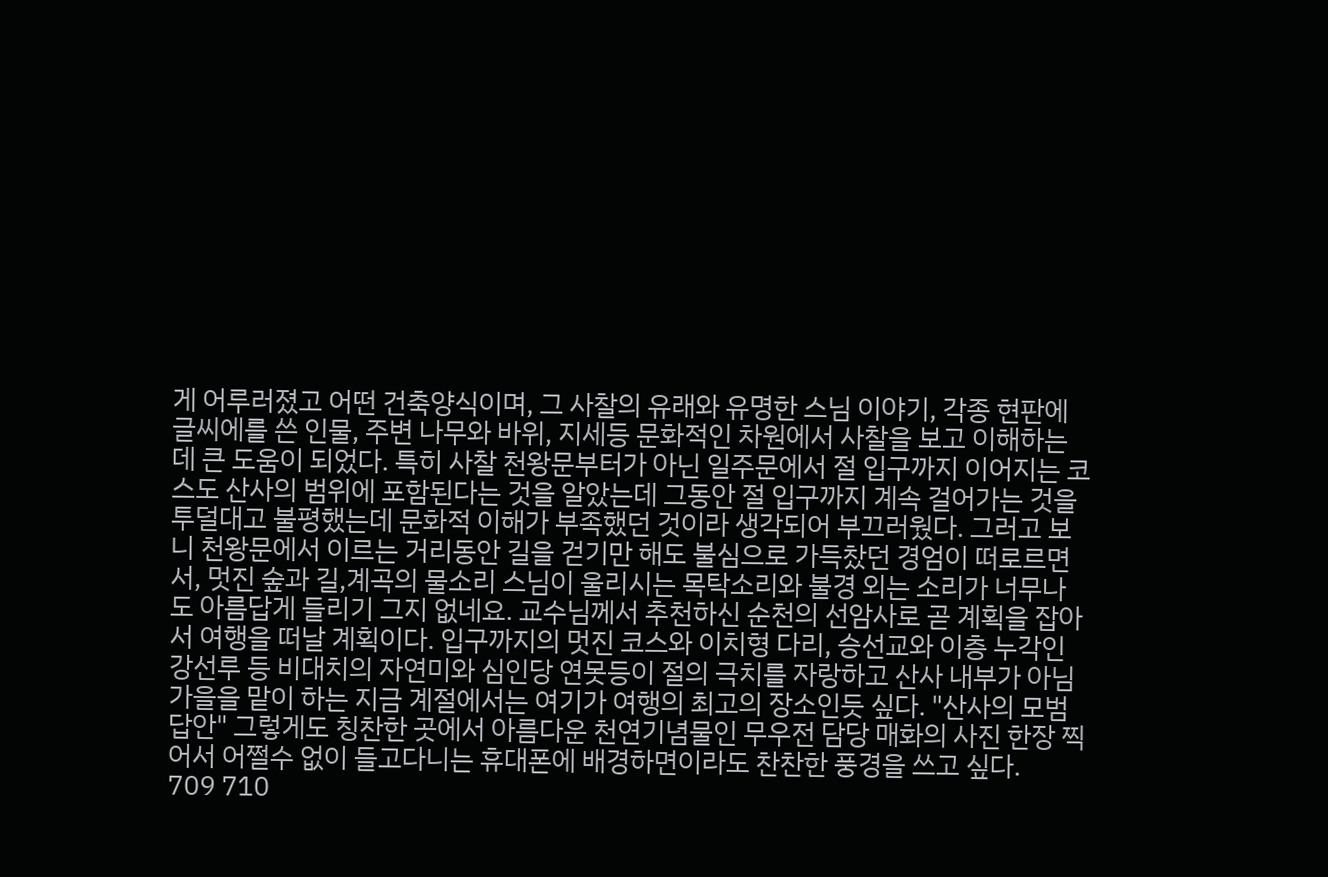게 어루러졌고 어떤 건축양식이며, 그 사찰의 유래와 유명한 스님 이야기, 각종 현판에 글씨에를 쓴 인물, 주변 나무와 바위, 지세등 문화적인 차원에서 사찰을 보고 이해하는데 큰 도움이 되었다. 특히 사찰 천왕문부터가 아닌 일주문에서 절 입구까지 이어지는 코스도 산사의 범위에 포함된다는 것을 알았는데 그동안 절 입구까지 계속 걸어가는 것을 투덜대고 불평했는데 문화적 이해가 부족했던 것이라 생각되어 부끄러웠다. 그러고 보니 천왕문에서 이르는 거리동안 길을 걷기만 해도 불심으로 가득찼던 경엄이 떠로르면서, 멋진 숲과 길,계곡의 물소리 스님이 울리시는 목탁소리와 불경 외는 소리가 너무나도 아름답게 들리기 그지 없네요. 교수님께서 추천하신 순천의 선암사로 곧 계획을 잡아서 여행을 떠날 계획이다. 입구까지의 멋진 코스와 이치형 다리, 승선교와 이층 누각인 강선루 등 비대치의 자연미와 심인당 연못등이 절의 극치를 자랑하고 산사 내부가 아님 가을을 맡이 하는 지금 계절에서는 여기가 여행의 최고의 장소인듯 싶다. "산사의 모범답안" 그렇게도 칭찬한 곳에서 아름다운 천연기념물인 무우전 담당 매화의 사진 한장 찍어서 어쩔수 없이 들고다니는 휴대폰에 배경하면이라도 찬찬한 풍경을 쓰고 싶다.
709 710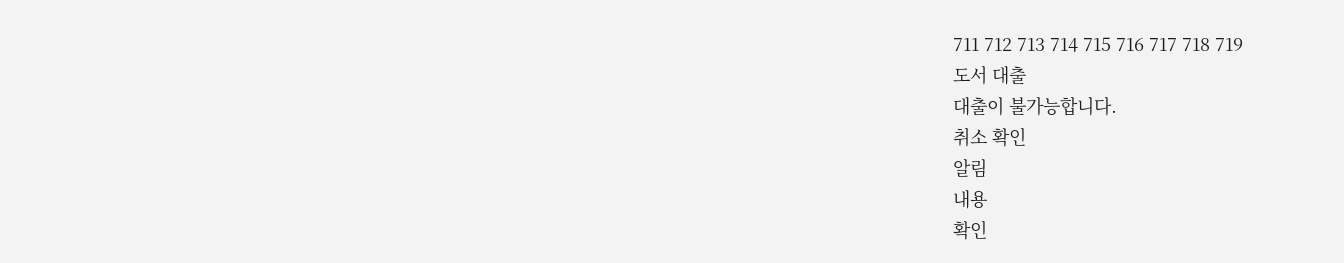711 712 713 714 715 716 717 718 719
도서 대출
대출이 불가능합니다.
취소 확인
알림
내용
확인